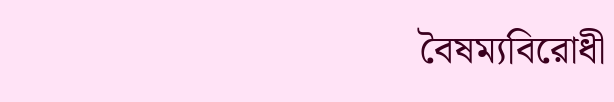বৈষম্যবিরোধী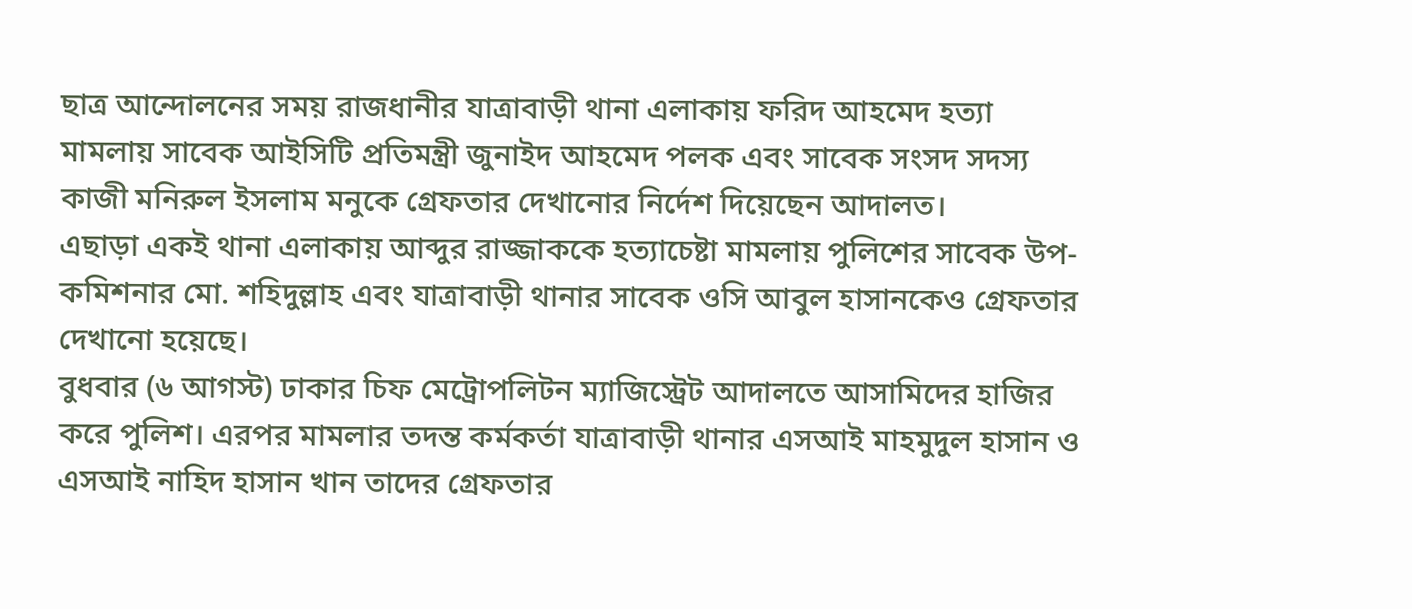ছাত্র আন্দোলনের সময় রাজধানীর যাত্রাবাড়ী থানা এলাকায় ফরিদ আহমেদ হত্যা মামলায় সাবেক আইসিটি প্রতিমন্ত্রী জুনাইদ আহমেদ পলক এবং সাবেক সংসদ সদস্য কাজী মনিরুল ইসলাম মনুকে গ্রেফতার দেখানোর নির্দেশ দিয়েছেন আদালত।
এছাড়া একই থানা এলাকায় আব্দুর রাজ্জাককে হত্যাচেষ্টা মামলায় পুলিশের সাবেক উপ-কমিশনার মো. শহিদুল্লাহ এবং যাত্রাবাড়ী থানার সাবেক ওসি আবুল হাসানকেও গ্রেফতার দেখানো হয়েছে।
বুধবার (৬ আগস্ট) ঢাকার চিফ মেট্রোপলিটন ম্যাজিস্ট্রেট আদালতে আসামিদের হাজির করে পুলিশ। এরপর মামলার তদন্ত কর্মকর্তা যাত্রাবাড়ী থানার এসআই মাহমুদুল হাসান ও এসআই নাহিদ হাসান খান তাদের গ্রেফতার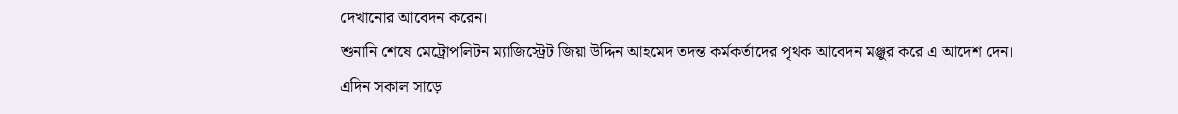দেখানোর আবেদন করেন।
শুনানি শেষে মেট্রোপলিটন ম্যাজিস্ট্রেট জিয়া উদ্দিন আহমেদ তদন্ত কর্মকর্তাদের পৃথক আবেদন মঞ্জুর করে এ আদেশ দেন।
এদিন সকাল সাড়ে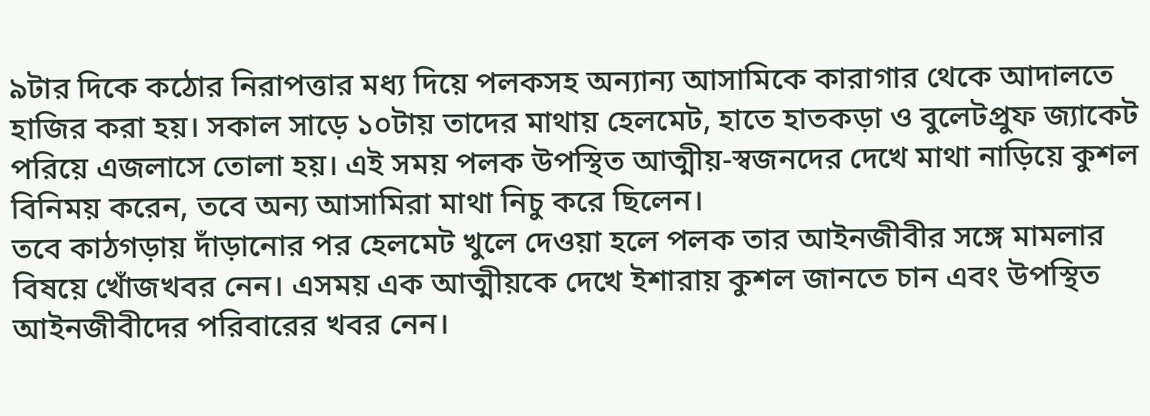৯টার দিকে কঠোর নিরাপত্তার মধ্য দিয়ে পলকসহ অন্যান্য আসামিকে কারাগার থেকে আদালতে হাজির করা হয়। সকাল সাড়ে ১০টায় তাদের মাথায় হেলমেট, হাতে হাতকড়া ও বুলেটপ্রুফ জ্যাকেট পরিয়ে এজলাসে তোলা হয়। এই সময় পলক উপস্থিত আত্মীয়-স্বজনদের দেখে মাথা নাড়িয়ে কুশল বিনিময় করেন, তবে অন্য আসামিরা মাথা নিচু করে ছিলেন।
তবে কাঠগড়ায় দাঁড়ানোর পর হেলমেট খুলে দেওয়া হলে পলক তার আইনজীবীর সঙ্গে মামলার বিষয়ে খোঁজখবর নেন। এসময় এক আত্মীয়কে দেখে ইশারায় কুশল জানতে চান এবং উপস্থিত আইনজীবীদের পরিবারের খবর নেন।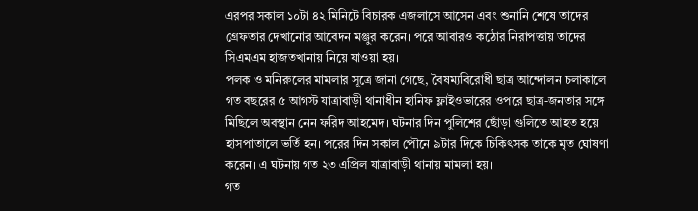এরপর সকাল ১০টা ৪২ মিনিটে বিচারক এজলাসে আসেন এবং শুনানি শেষে তাদের গ্রেফতার দেখানোর আবেদন মঞ্জুর করেন। পরে আবারও কঠোর নিরাপত্তায় তাদের সিএমএম হাজতখানায় নিয়ে যাওয়া হয়।
পলক ও মনিরুলের মামলার সূত্রে জানা গেছে, বৈষম্যবিরোধী ছাত্র আন্দোলন চলাকালে গত বছরের ৫ আগস্ট যাত্রাবাড়ী থানাধীন হানিফ ফ্লাইওভারের ওপরে ছাত্র-জনতার সঙ্গে মিছিলে অবস্থান নেন ফরিদ আহমেদ। ঘটনার দিন পুলিশের ছোঁড়া গুলিতে আহত হয়ে হাসপাতালে ভর্তি হন। পরের দিন সকাল পৌনে ৯টার দিকে চিকিৎসক তাকে মৃত ঘোষণা করেন। এ ঘটনায় গত ২৩ এপ্রিল যাত্রাবাড়ী থানায় মামলা হয়।
গত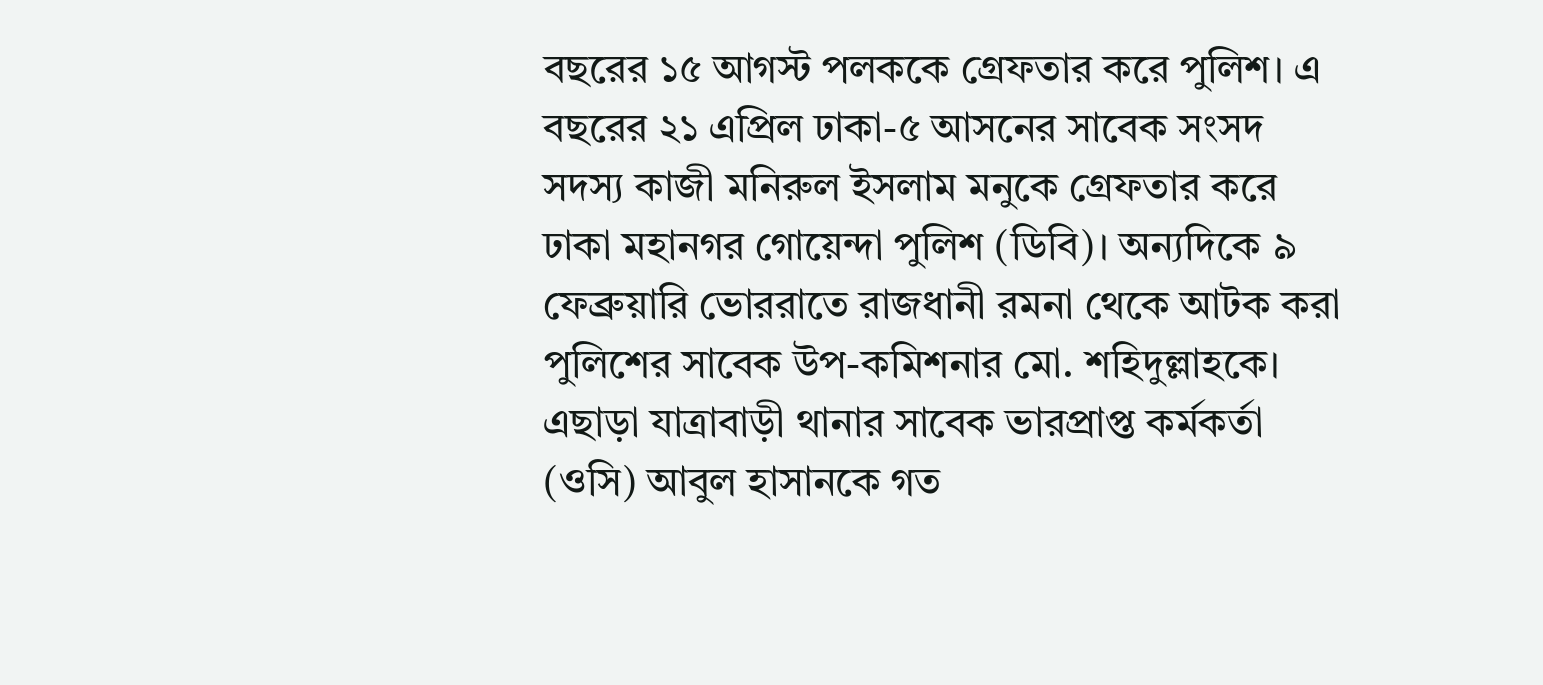বছরের ১৫ আগস্ট পলককে গ্রেফতার করে পুলিশ। এ বছরের ২১ এপ্রিল ঢাকা-৫ আসনের সাবেক সংসদ সদস্য কাজী মনিরুল ইসলাম মনুকে গ্রেফতার করে ঢাকা মহানগর গোয়েন্দা পুলিশ (ডিবি)। অন্যদিকে ৯ ফেব্রুয়ারি ভোররাতে রাজধানী রমনা থেকে আটক করা পুলিশের সাবেক উপ-কমিশনার মো. শহিদুল্লাহকে। এছাড়া যাত্রাবাড়ী থানার সাবেক ভারপ্রাপ্ত কর্মকর্তা (ওসি) আবুল হাসানকে গত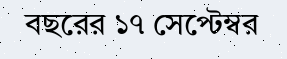বছরের ১৭ সেপ্টেম্বর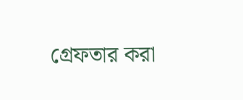গ্রেফতার করা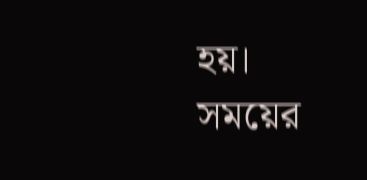হয়।
সময়ের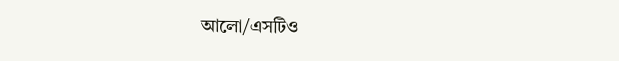আলো/এসটিও